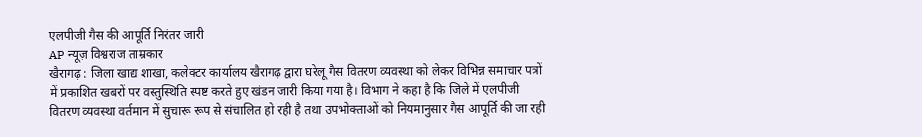एलपीजी गैस की आपूर्ति निरंतर जारी
AP न्यूज़ विश्वराज ताम्रकार
खैरागढ़ : जिला खाद्य शाखा, कलेक्टर कार्यालय खैरागढ़ द्वारा घरेलू गैस वितरण व्यवस्था को लेकर विभिन्न समाचार पत्रों में प्रकाशित खबरों पर वस्तुस्थिति स्पष्ट करते हुए खंडन जारी किया गया है। विभाग ने कहा है कि जिले में एलपीजी वितरण व्यवस्था वर्तमान में सुचारू रूप से संचालित हो रही है तथा उपभोक्ताओं को नियमानुसार गैस आपूर्ति की जा रही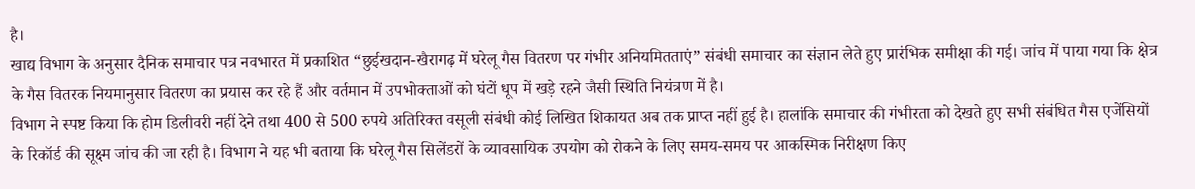है।
खाद्य विभाग के अनुसार दैनिक समाचार पत्र नवभारत में प्रकाशित “छुईखदान-खैरागढ़ में घरेलू गैस वितरण पर गंभीर अनियमितताएं” संबंधी समाचार का संज्ञान लेते हुए प्रारंभिक समीक्षा की गई। जांच में पाया गया कि क्षेत्र के गैस वितरक नियमानुसार वितरण का प्रयास कर रहे हैं और वर्तमान में उपभोक्ताओं को घंटों धूप में खड़े रहने जैसी स्थिति नियंत्रण में है।
विभाग ने स्पष्ट किया कि होम डिलीवरी नहीं देने तथा 400 से 500 रुपये अतिरिक्त वसूली संबंधी कोई लिखित शिकायत अब तक प्राप्त नहीं हुई है। हालांकि समाचार की गंभीरता को देखते हुए सभी संबंधित गैस एजेंसियों के रिकॉर्ड की सूक्ष्म जांच की जा रही है। विभाग ने यह भी बताया कि घरेलू गैस सिलेंडरों के व्यावसायिक उपयोग को रोकने के लिए समय-समय पर आकस्मिक निरीक्षण किए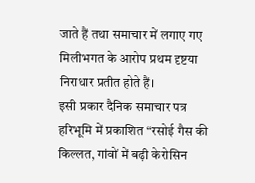जाते हैं तथा समाचार में लगाए गए मिलीभगत के आरोप प्रथम दृष्टया निराधार प्रतीत होते हैं।
इसी प्रकार दैनिक समाचार पत्र हरिभूमि में प्रकाशित “रसोई गैस की किल्लत, गांवों में बढ़ी केरोसिन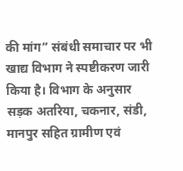की मांग” संबंधी समाचार पर भी खाद्य विभाग ने स्पष्टीकरण जारी किया है। विभाग के अनुसार सड़क अतरिया, चकनार, संडी, मानपुर सहित ग्रामीण एवं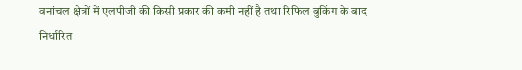वनांचल क्षेत्रों में एलपीजी की किसी प्रकार की कमी नहीं है तथा रिफिल बुकिंग के बाद निर्धारित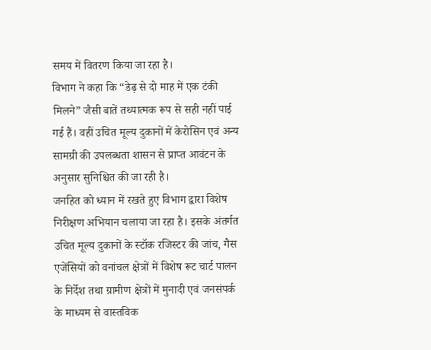समय में वितरण किया जा रहा है।
विभाग ने कहा कि “डेढ़ से दो माह में एक टंकी मिलने” जैसी बातें तथ्यात्मक रूप से सही नहीं पाई गई हैं। वहीं उचित मूल्य दुकानों में केरोसिन एवं अन्य सामग्री की उपलब्धता शासन से प्राप्त आवंटन के अनुसार सुनिश्चित की जा रही है।
जनहित को ध्यान में रखते हुए विभाग द्वारा विशेष निरीक्षण अभियान चलाया जा रहा है। इसके अंतर्गत उचित मूल्य दुकानों के स्टॉक रजिस्टर की जांच, गैस एजेंसियों को वनांचल क्षेत्रों में विशेष रूट चार्ट पालन के निर्देश तथा ग्रामीण क्षेत्रों में मुनादी एवं जनसंपर्क के माध्यम से वास्तविक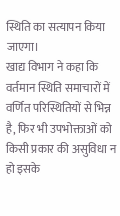स्थिति का सत्यापन किया जाएगा।
खाद्य विभाग ने कहा कि वर्तमान स्थिति समाचारों में वर्णित परिस्थितियों से भिन्न है, फिर भी उपभोक्ताओं को किसी प्रकार की असुविधा न हो इसके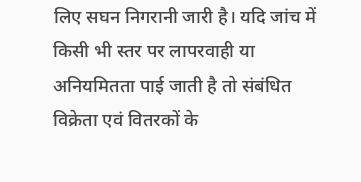लिए सघन निगरानी जारी है। यदि जांच में किसी भी स्तर पर लापरवाही या अनियमितता पाई जाती है तो संबंधित विक्रेता एवं वितरकों के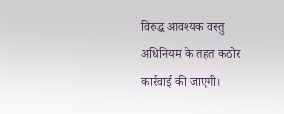विरुद्ध आवश्यक वस्तु अधिनियम के तहत कठोर कार्रवाई की जाएगी।